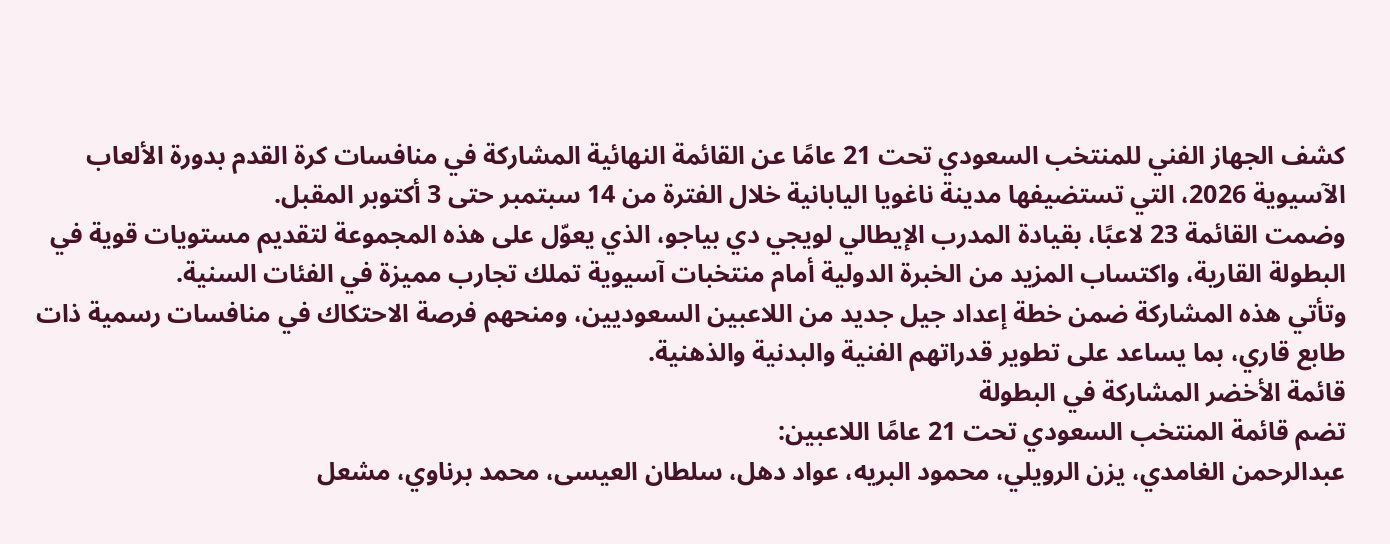كشف الجهاز الفني للمنتخب السعودي تحت 21 عامًا عن القائمة النهائية المشاركة في منافسات كرة القدم بدورة الألعاب الآسيوية 2026، التي تستضيفها مدينة ناغويا اليابانية خلال الفترة من 14 سبتمبر حتى 3 أكتوبر المقبل.
وضمت القائمة 23 لاعبًا، بقيادة المدرب الإيطالي لويجي دي بياجو، الذي يعوّل على هذه المجموعة لتقديم مستويات قوية في البطولة القارية، واكتساب المزيد من الخبرة الدولية أمام منتخبات آسيوية تملك تجارب مميزة في الفئات السنية.
وتأتي هذه المشاركة ضمن خطة إعداد جيل جديد من اللاعبين السعوديين، ومنحهم فرصة الاحتكاك في منافسات رسمية ذات طابع قاري، بما يساعد على تطوير قدراتهم الفنية والبدنية والذهنية.
قائمة الأخضر المشاركة في البطولة
تضم قائمة المنتخب السعودي تحت 21 عامًا اللاعبين:
عبدالرحمن الغامدي، يزن الرويلي، محمود البريه، عواد دهل، سلطان العيسى، محمد برناوي، مشعل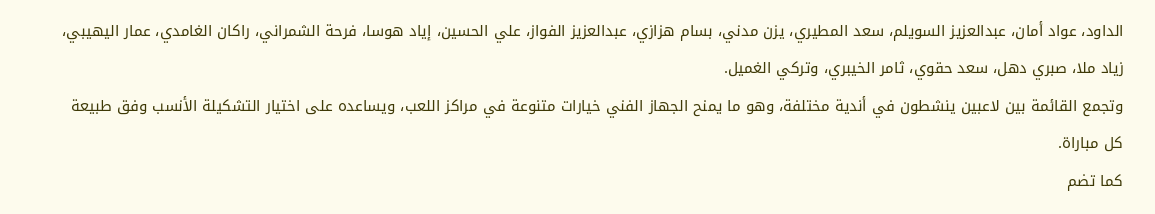الداود، عواد أمان، عبدالعزيز السويلم، سعد المطيري، يزن مدني، بسام هزازي، عبدالعزيز الفواز، علي الحسين، إياد هوسا، فرحة الشمراني، راكان الغامدي، عمار اليهيبي، زياد ملا، صبري دهل، سعد حقوي، ثامر الخيبري، وتركي الغميل.
وتجمع القائمة بين لاعبين ينشطون في أندية مختلفة، وهو ما يمنح الجهاز الفني خيارات متنوعة في مراكز اللعب، ويساعده على اختيار التشكيلة الأنسب وفق طبيعة كل مباراة.
كما تضم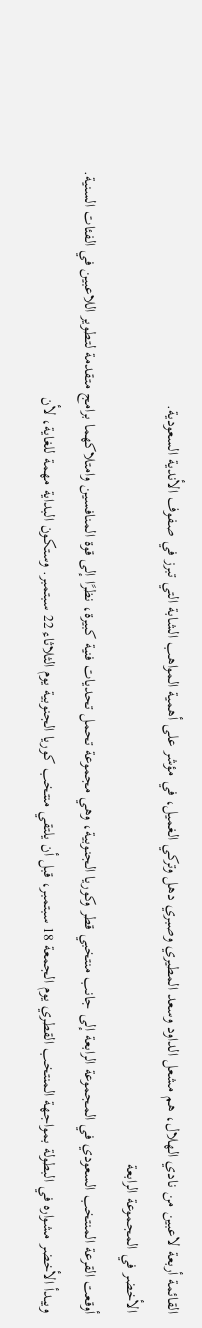القائمة أربعة لاعبين من نادي الهلال، هم مشعل الداود وسعد المطيري وصبري دهل وتركي الغميل، في مؤشر على أهمية المواهب الشابة التي تبرز في صفوف الأندية السعودية.
الأخضر في المجموعة الرابعة
أوقعت القرعة المنتخب السعودي في المجموعة الرابعة إلى جانب منتخبي قطر وكوريا الجنوبية، وهي مجموعة تحمل تحديات فنية كبيرة، نظرًا إلى قوة المنافسين وامتلاكهما برامج متقدمة لتطوير اللاعبين في الفئات السنية.
ويبدأ الأخضر مشواره في البطولة بمواجهة المنتخب القطري يوم الجمعة 18 سبتمبر، قبل أن يلتقي منتخب كوريا الجنوبية يوم الثلاثاء 22 سبتمبر. وستكون البداية مهمة للغاية، لأن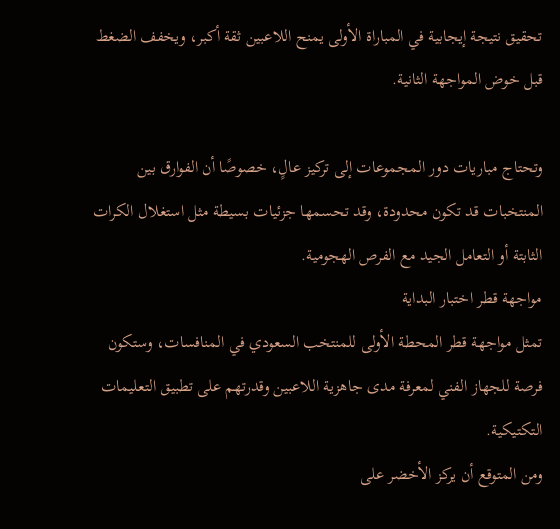تحقيق نتيجة إيجابية في المباراة الأولى يمنح اللاعبين ثقة أكبر، ويخفف الضغط قبل خوض المواجهة الثانية.

وتحتاج مباريات دور المجموعات إلى تركيز عالٍ، خصوصًا أن الفوارق بين المنتخبات قد تكون محدودة، وقد تحسمها جزئيات بسيطة مثل استغلال الكرات الثابتة أو التعامل الجيد مع الفرص الهجومية.
مواجهة قطر اختبار البداية
تمثل مواجهة قطر المحطة الأولى للمنتخب السعودي في المنافسات، وستكون فرصة للجهاز الفني لمعرفة مدى جاهزية اللاعبين وقدرتهم على تطبيق التعليمات التكتيكية.
ومن المتوقع أن يركز الأخضر على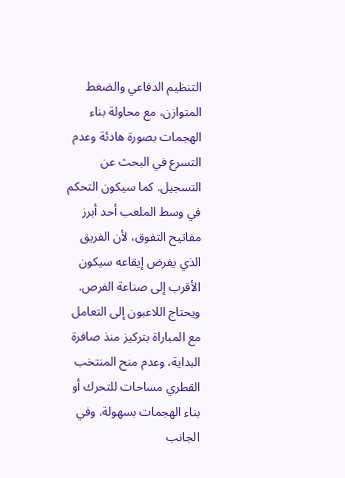التنظيم الدفاعي والضغط المتوازن، مع محاولة بناء الهجمات بصورة هادئة وعدم التسرع في البحث عن التسجيل. كما سيكون التحكم في وسط الملعب أحد أبرز مفاتيح التفوق، لأن الفريق الذي يفرض إيقاعه سيكون الأقرب إلى صناعة الفرص.
ويحتاج اللاعبون إلى التعامل مع المباراة بتركيز منذ صافرة البداية، وعدم منح المنتخب القطري مساحات للتحرك أو بناء الهجمات بسهولة. وفي الجانب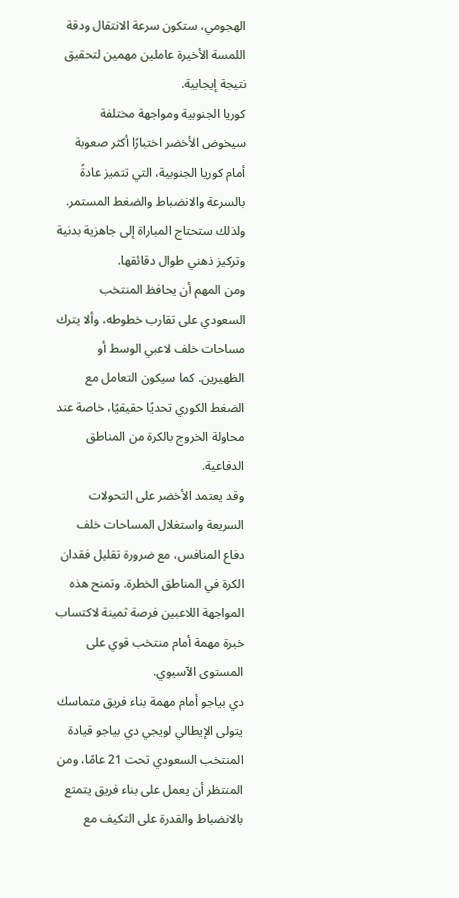الهجومي، ستكون سرعة الانتقال ودقة اللمسة الأخيرة عاملين مهمين لتحقيق نتيجة إيجابية.
كوريا الجنوبية ومواجهة مختلفة
سيخوض الأخضر اختبارًا أكثر صعوبة أمام كوريا الجنوبية، التي تتميز عادةً بالسرعة والانضباط والضغط المستمر. ولذلك ستحتاج المباراة إلى جاهزية بدنية وتركيز ذهني طوال دقائقها.
ومن المهم أن يحافظ المنتخب السعودي على تقارب خطوطه، وألا يترك مساحات خلف لاعبي الوسط أو الظهيرين. كما سيكون التعامل مع الضغط الكوري تحديًا حقيقيًا، خاصة عند محاولة الخروج بالكرة من المناطق الدفاعية.
وقد يعتمد الأخضر على التحولات السريعة واستغلال المساحات خلف دفاع المنافس، مع ضرورة تقليل فقدان الكرة في المناطق الخطرة. وتمنح هذه المواجهة اللاعبين فرصة ثمينة لاكتساب خبرة مهمة أمام منتخب قوي على المستوى الآسيوي.
دي بياجو أمام مهمة بناء فريق متماسك
يتولى الإيطالي لويجي دي بياجو قيادة المنتخب السعودي تحت 21 عامًا، ومن المنتظر أن يعمل على بناء فريق يتمتع بالانضباط والقدرة على التكيف مع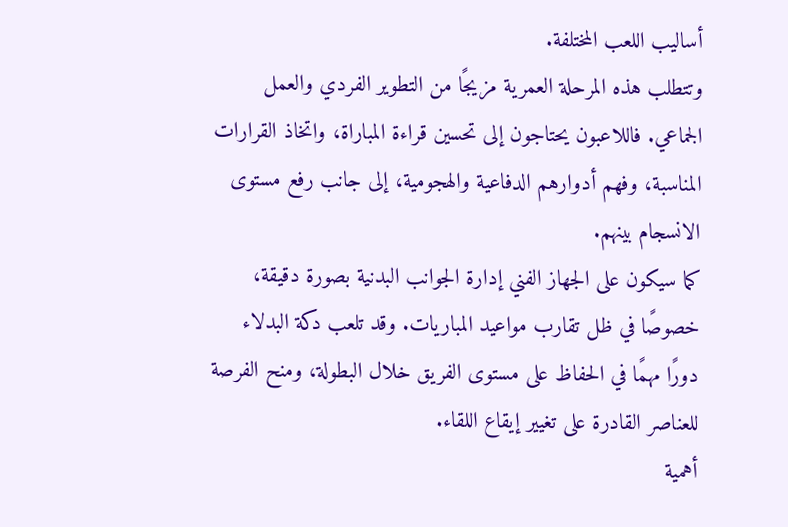أساليب اللعب المختلفة.
وتتطلب هذه المرحلة العمرية مزيجًا من التطوير الفردي والعمل الجماعي. فاللاعبون يحتاجون إلى تحسين قراءة المباراة، واتخاذ القرارات المناسبة، وفهم أدوارهم الدفاعية والهجومية، إلى جانب رفع مستوى الانسجام بينهم.
كما سيكون على الجهاز الفني إدارة الجوانب البدنية بصورة دقيقة، خصوصًا في ظل تقارب مواعيد المباريات. وقد تلعب دكة البدلاء دورًا مهمًا في الحفاظ على مستوى الفريق خلال البطولة، ومنح الفرصة للعناصر القادرة على تغيير إيقاع اللقاء.
أهمية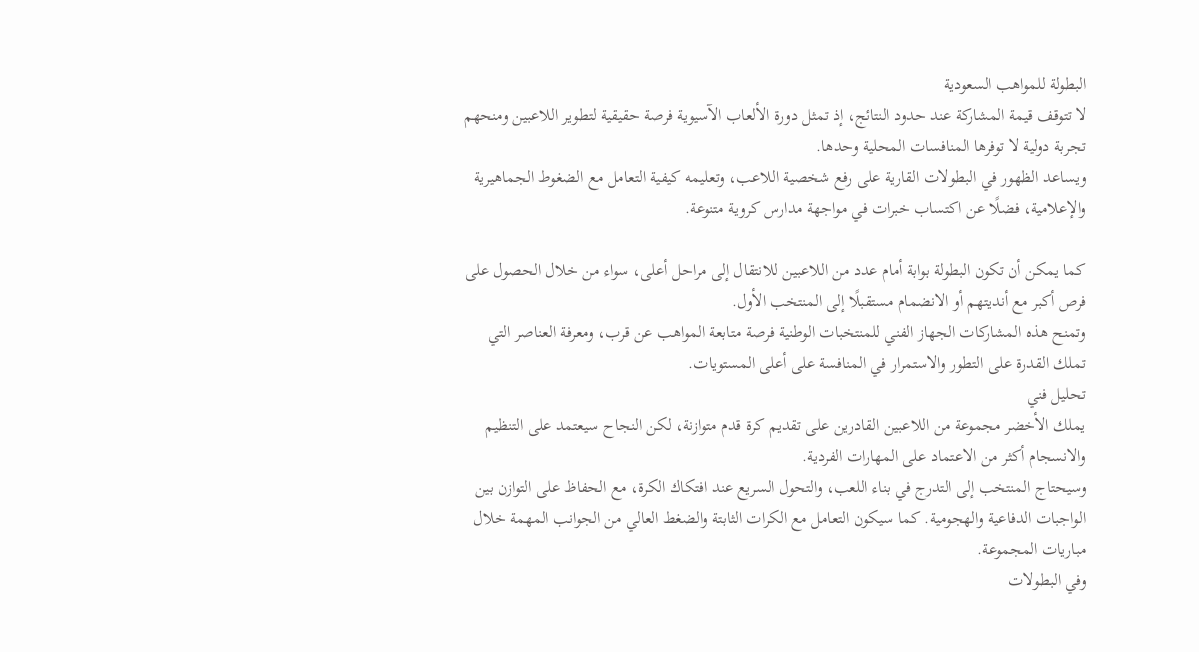البطولة للمواهب السعودية
لا تتوقف قيمة المشاركة عند حدود النتائج، إذ تمثل دورة الألعاب الآسيوية فرصة حقيقية لتطوير اللاعبين ومنحهم تجربة دولية لا توفرها المنافسات المحلية وحدها.
ويساعد الظهور في البطولات القارية على رفع شخصية اللاعب، وتعليمه كيفية التعامل مع الضغوط الجماهيرية والإعلامية، فضلًا عن اكتساب خبرات في مواجهة مدارس كروية متنوعة.

كما يمكن أن تكون البطولة بوابة أمام عدد من اللاعبين للانتقال إلى مراحل أعلى، سواء من خلال الحصول على فرص أكبر مع أنديتهم أو الانضمام مستقبلًا إلى المنتخب الأول.
وتمنح هذه المشاركات الجهاز الفني للمنتخبات الوطنية فرصة متابعة المواهب عن قرب، ومعرفة العناصر التي تملك القدرة على التطور والاستمرار في المنافسة على أعلى المستويات.
تحليل فني
يملك الأخضر مجموعة من اللاعبين القادرين على تقديم كرة قدم متوازنة، لكن النجاح سيعتمد على التنظيم والانسجام أكثر من الاعتماد على المهارات الفردية.
وسيحتاج المنتخب إلى التدرج في بناء اللعب، والتحول السريع عند افتكاك الكرة، مع الحفاظ على التوازن بين الواجبات الدفاعية والهجومية. كما سيكون التعامل مع الكرات الثابتة والضغط العالي من الجوانب المهمة خلال مباريات المجموعة.
وفي البطولات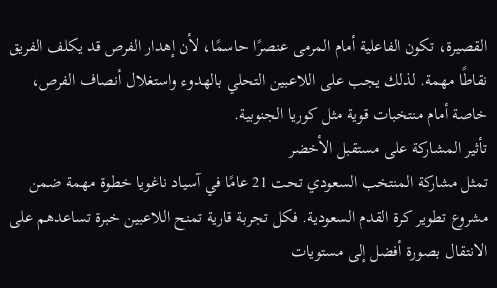القصيرة، تكون الفاعلية أمام المرمى عنصرًا حاسمًا، لأن إهدار الفرص قد يكلف الفريق نقاطًا مهمة. لذلك يجب على اللاعبين التحلي بالهدوء واستغلال أنصاف الفرص، خاصة أمام منتخبات قوية مثل كوريا الجنوبية.
تأثير المشاركة على مستقبل الأخضر
تمثل مشاركة المنتخب السعودي تحت 21 عامًا في آسياد ناغويا خطوة مهمة ضمن مشروع تطوير كرة القدم السعودية. فكل تجربة قارية تمنح اللاعبين خبرة تساعدهم على الانتقال بصورة أفضل إلى مستويات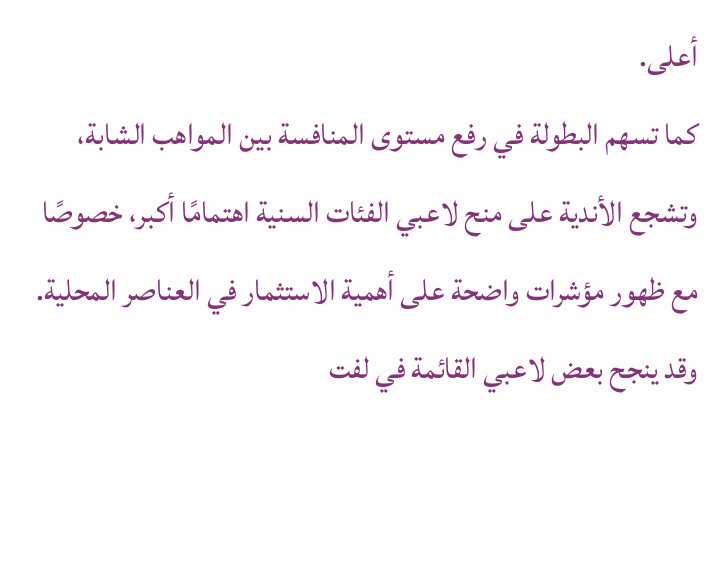أعلى.
كما تسهم البطولة في رفع مستوى المنافسة بين المواهب الشابة، وتشجع الأندية على منح لاعبي الفئات السنية اهتمامًا أكبر، خصوصًا مع ظهور مؤشرات واضحة على أهمية الاستثمار في العناصر المحلية.
وقد ينجح بعض لاعبي القائمة في لفت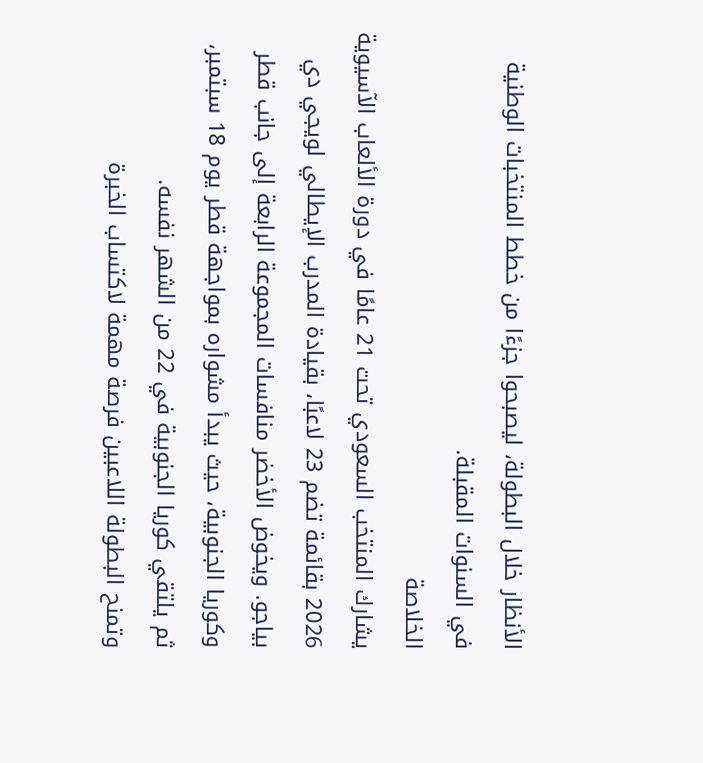الأنظار خلال البطولة، ليصبحوا جزءًا من خطط المنتخبات الوطنية في السنوات المقبلة.
الخلاصة
يشارك المنتخب السعودي تحت 21 عامًا في دورة الألعاب الآسيوية 2026 بقائمة تضم 23 لاعبًا، بقيادة المدرب الإيطالي لويجي دي بياجو. ويخوض الأخضر منافسات المجموعة الرابعة إلى جانب قطر وكوريا الجنوبية، حيث يبدأ مشواره بمواجهة قطر يوم 18 سبتمبر، ثم يلتقي كوريا الجنوبية في 22 من الشهر نفسه.
وتمنح البطولة اللاعبين فرصة مهمة لاكتساب الخبرة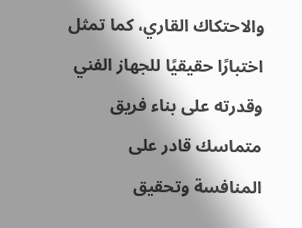والاحتكاك القاري، كما تمثل اختبارًا حقيقيًا للجهاز الفني وقدرته على بناء فريق متماسك قادر على المنافسة وتحقيق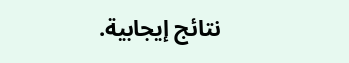نتائج إيجابية.